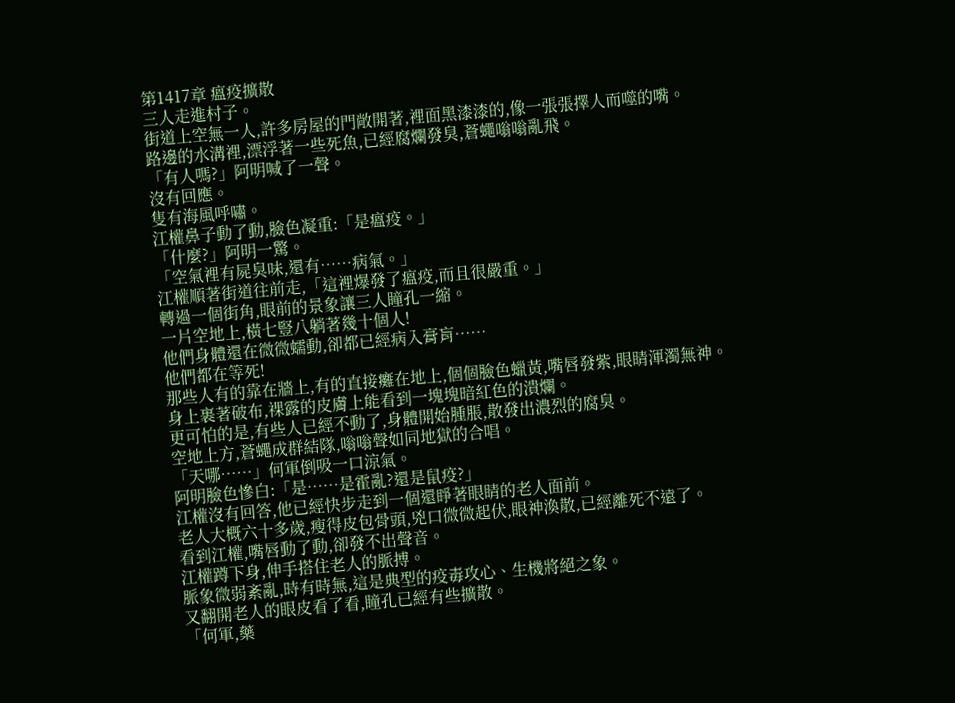第1417章 瘟疫擴散
三人走進村子。
街道上空無一人,許多房屋的門敞開著,裡面黑漆漆的,像一張張擇人而噬的嘴。
路邊的水溝裡,漂浮著一些死魚,已經腐爛發臭,蒼蠅嗡嗡亂飛。
「有人嗎?」阿明喊了一聲。
沒有回應。
隻有海風呼嘯。
江權鼻子動了動,臉色凝重:「是瘟疫。」
「什麼?」阿明一驚。
「空氣裡有屍臭味,還有……病氣。」
江權順著街道往前走,「這裡爆發了瘟疫,而且很嚴重。」
轉過一個街角,眼前的景象讓三人瞳孔一縮。
一片空地上,橫七豎八躺著幾十個人!
他們身體還在微微蠕動,卻都已經病入膏肓……
他們都在等死!
那些人有的靠在牆上,有的直接癱在地上,個個臉色蠟黃,嘴唇發紫,眼睛渾濁無神。
身上裹著破布,裸露的皮膚上能看到一塊塊暗紅色的潰爛。
更可怕的是,有些人已經不動了,身體開始腫脹,散發出濃烈的腐臭。
空地上方,蒼蠅成群結隊,嗡嗡聲如同地獄的合唱。
「天哪……」何軍倒吸一口涼氣。
阿明臉色慘白:「是……是霍亂?還是鼠疫?」
江權沒有回答,他已經快步走到一個還睜著眼睛的老人面前。
老人大概六十多歲,瘦得皮包骨頭,兇口微微起伏,眼神渙散,已經離死不遠了。
看到江權,嘴唇動了動,卻發不出聲音。
江權蹲下身,伸手搭住老人的脈搏。
脈象微弱紊亂,時有時無,這是典型的疫毒攻心、生機將絕之象。
又翻開老人的眼皮看了看,瞳孔已經有些擴散。
「何軍,藥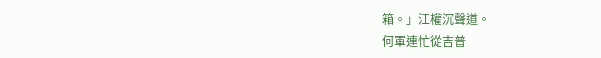箱。」江權沉聲道。
何軍連忙從吉普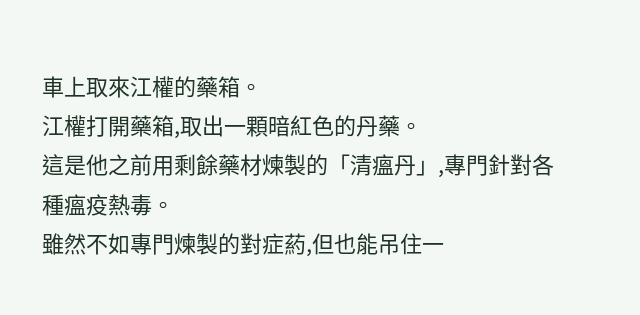車上取來江權的藥箱。
江權打開藥箱,取出一顆暗紅色的丹藥。
這是他之前用剩餘藥材煉製的「清瘟丹」,專門針對各種瘟疫熱毒。
雖然不如專門煉製的對症葯,但也能吊住一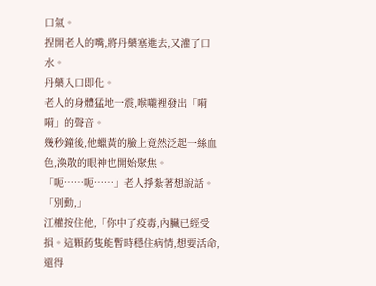口氣。
捏開老人的嘴,將丹藥塞進去,又灌了口水。
丹藥入口即化。
老人的身體猛地一震,喉嚨裡發出「嗬嗬」的聲音。
幾秒鐘後,他蠟黃的臉上竟然泛起一絲血色,渙散的眼神也開始聚焦。
「呃……呃……」老人掙紮著想說話。
「別動,」
江權按住他,「你中了疫毒,內臟已經受損。這顆葯隻能暫時穩住病情,想要活命,還得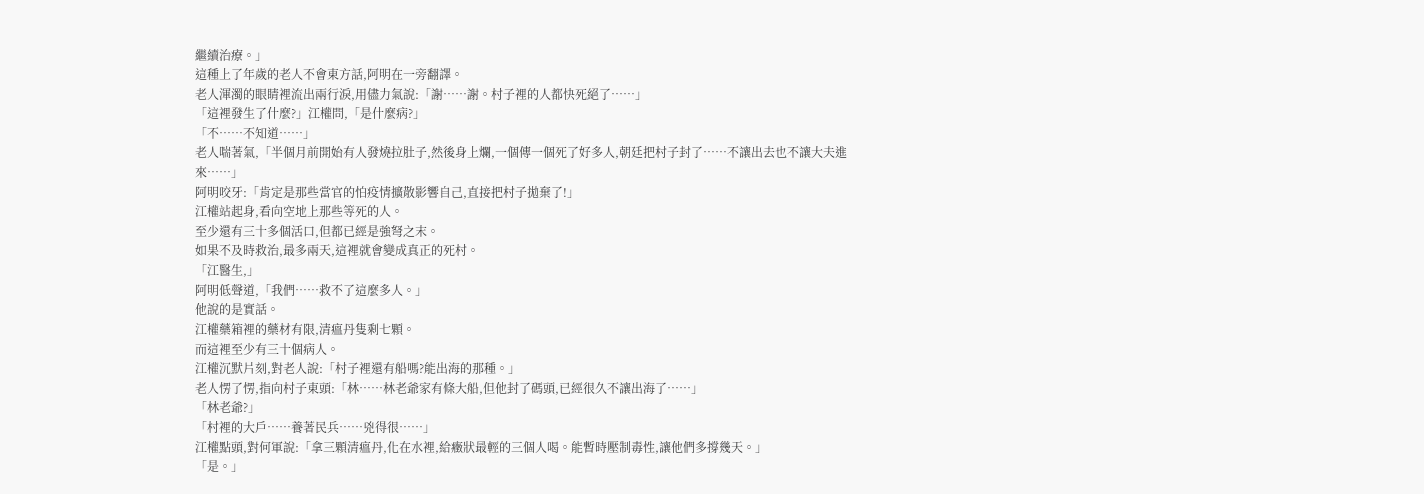繼續治療。」
這種上了年歲的老人不會東方話,阿明在一旁翻譯。
老人渾濁的眼睛裡流出兩行淚,用儘力氣說:「謝……謝。村子裡的人都快死絕了……」
「這裡發生了什麼?」江權問,「是什麼病?」
「不……不知道……」
老人喘著氣,「半個月前開始有人發燒拉肚子,然後身上爛,一個傳一個死了好多人,朝廷把村子封了……不讓出去也不讓大夫進來……」
阿明咬牙:「肯定是那些當官的怕疫情擴散影響自己,直接把村子拋棄了!」
江權站起身,看向空地上那些等死的人。
至少還有三十多個活口,但都已經是強弩之末。
如果不及時救治,最多兩天,這裡就會變成真正的死村。
「江醫生,」
阿明低聲道,「我們……救不了這麼多人。」
他說的是實話。
江權藥箱裡的藥材有限,清瘟丹隻剩七顆。
而這裡至少有三十個病人。
江權沉默片刻,對老人說:「村子裡還有船嗎?能出海的那種。」
老人愣了愣,指向村子東頭:「林……林老爺家有條大船,但他封了碼頭,已經很久不讓出海了……」
「林老爺?」
「村裡的大戶……養著民兵……兇得很……」
江權點頭,對何軍說:「拿三顆清瘟丹,化在水裡,給癥狀最輕的三個人喝。能暫時壓制毒性,讓他們多撐幾天。」
「是。」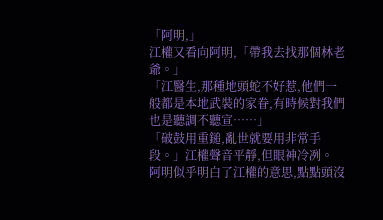「阿明,」
江權又看向阿明,「帶我去找那個林老爺。」
「江醫生,那種地頭蛇不好惹,他們一般都是本地武裝的家眷,有時候對我們也是聽調不聽宣……」
「破鼓用重鎚,亂世就要用非常手段。」江權聲音平靜,但眼神冷冽。
阿明似乎明白了江權的意思,點點頭沒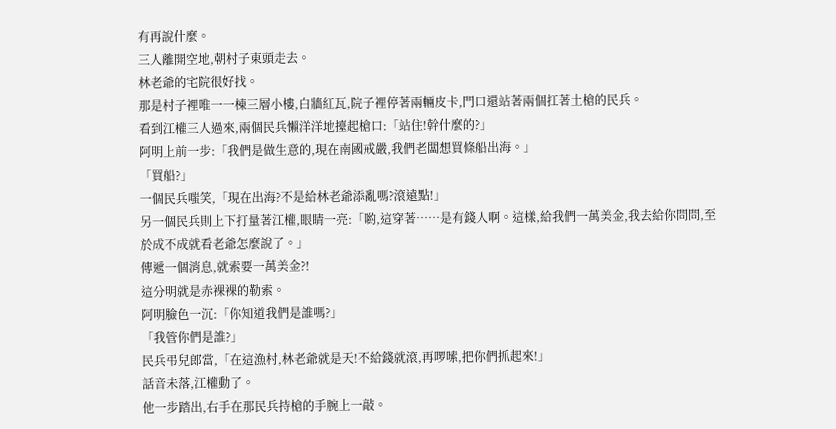有再說什麼。
三人離開空地,朝村子東頭走去。
林老爺的宅院很好找。
那是村子裡唯一一棟三層小樓,白牆紅瓦,院子裡停著兩輛皮卡,門口還站著兩個扛著土槍的民兵。
看到江權三人過來,兩個民兵懶洋洋地擡起槍口:「站住!幹什麼的?」
阿明上前一步:「我們是做生意的,現在南國戒嚴,我們老闆想買條船出海。」
「買船?」
一個民兵嗤笑,「現在出海?不是給林老爺添亂嗎?滾遠點!」
另一個民兵則上下打量著江權,眼睛一亮:「喲,這穿著……是有錢人啊。這樣,給我們一萬美金,我去給你問問,至於成不成就看老爺怎麼說了。」
傳遞一個消息,就索要一萬美金?!
這分明就是赤裸裸的勒索。
阿明臉色一沉:「你知道我們是誰嗎?」
「我管你們是誰?」
民兵弔兒郎當,「在這漁村,林老爺就是天!不給錢就滾,再啰嗦,把你們抓起來!」
話音未落,江權動了。
他一步踏出,右手在那民兵持槍的手腕上一敲。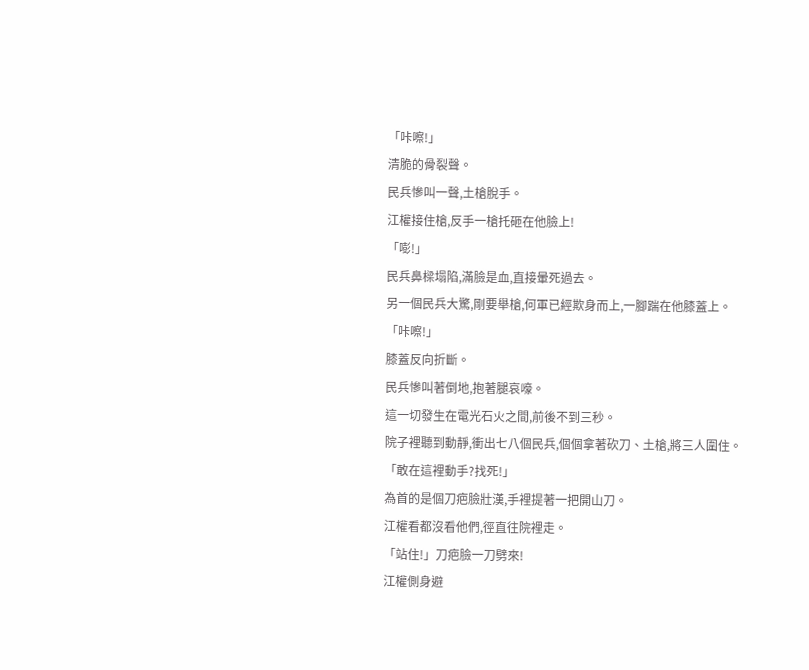「咔嚓!」
清脆的骨裂聲。
民兵慘叫一聲,土槍脫手。
江權接住槍,反手一槍托砸在他臉上!
「嘭!」
民兵鼻樑塌陷,滿臉是血,直接暈死過去。
另一個民兵大驚,剛要舉槍,何軍已經欺身而上,一腳踹在他膝蓋上。
「咔嚓!」
膝蓋反向折斷。
民兵慘叫著倒地,抱著腿哀嚎。
這一切發生在電光石火之間,前後不到三秒。
院子裡聽到動靜,衝出七八個民兵,個個拿著砍刀、土槍,將三人圍住。
「敢在這裡動手?找死!」
為首的是個刀疤臉壯漢,手裡提著一把開山刀。
江權看都沒看他們,徑直往院裡走。
「站住!」刀疤臉一刀劈來!
江權側身避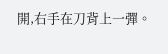開,右手在刀背上一彈。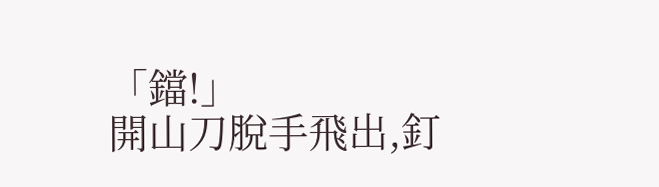「鐺!」
開山刀脫手飛出,釘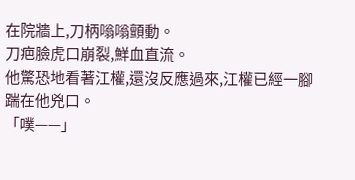在院牆上,刀柄嗡嗡顫動。
刀疤臉虎口崩裂,鮮血直流。
他驚恐地看著江權,還沒反應過來,江權已經一腳踹在他兇口。
「噗——」